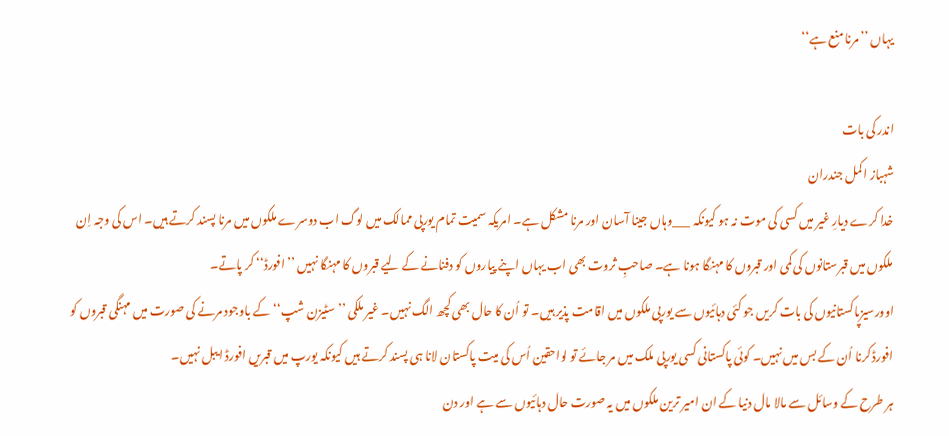یہاں ’’مرنا منع ہے‘‘

اندر کی بات
شہباز اکمل جندران
خدا کرے دیارِ غیر میں کسی کی موت نہ ہو کیونکہ ___وہاں جینا آسان اور مرنا مشکل ہے۔ امریکہ سمیت تمام یورپی ممالک میں لوگ اب دوسرے ملکوں میں مرنا پسند کرتے ہیں۔ اس کی وجہ اِن ملکوں میں قبرستانوں کی کمی اور قبروں کا مہنگا ہونا ہے۔ صاحبِ ثروت بھی اب یہاں اپنے پیاروں کو دفنانے کے لیے قبروں کا مہنگا نہیں ’’افورڈ‘‘ کر پاتے۔
اوورسیزپاکستانیوں کی بات کریں جو کئی دہائیوں سے یورپی ملکوں میں اقامت پذیر ہیں۔ تو اُن کا حال بھی کچھ الگ نہیں۔ غیر ملکی ’’سٹیزن شپ‘‘ کے باوجود مرنے کی صورت میں مہنگی قبروں کو افورڈ کرنا اُن کے بس میں نہیں۔ کوئی پاکستانی کسی یورپی ملک میں مر جائے تو لواحقین اُس کی میت پاکستان لانا ہی پسند کرتے ہیں کیونکہ یورپ میں قبریں افورڈ ایبل نہیں۔
ہر طرح کے وسائل سے مالا مال دنیا کے ان امیر ترین ملکوں میں یہ صورت حال دہائیوں سے ہے اور دن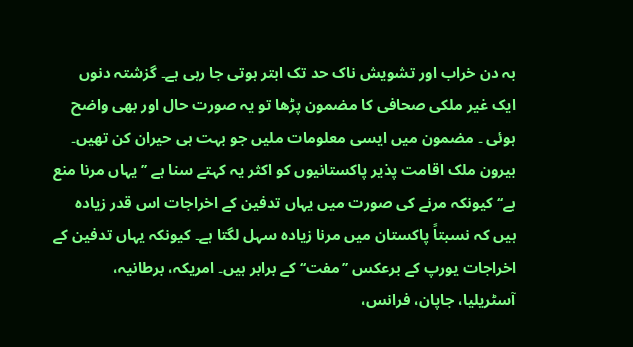بہ دن خراب اور تشویش ناک حد تک ابتر ہوتی جا رہی ہے۔ گزشتہ دنوں ایک غیر ملکی صحافی کا مضمون پڑھا تو یہ صورت حال اور بھی واضح ہوئی ۔ مضمون میں ایسی معلومات ملیں جو بہت ہی حیران کن تھیں۔
بیرون ملک اقامت پذیر پاکستانیوں کو اکثر یہ کہتے سنا ہے ’’یہاں مرنا منع ہے‘‘ کیونکہ مرنے کی صورت میں یہاں تدفین کے اخراجات اس قدر زیادہ ہیں کہ نسبتاً پاکستان میں مرنا زیادہ سہل لگتا ہے۔ کیونکہ یہاں تدفین کے اخراجات یورپ کے برعکس ’’مفت‘‘ کے برابر ہیں۔ امریکہ، برطانیہ، آسٹریلیا، جاپان، فرانس،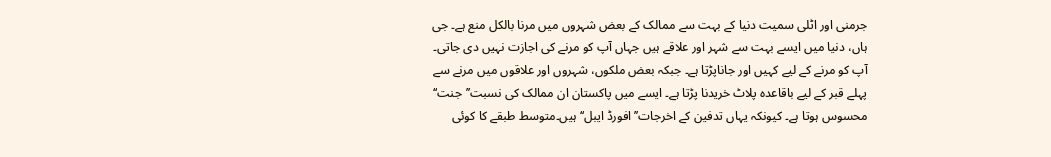جرمنی اور اٹلی سمیت دنیا کے بہت سے ممالک کے بعض شہروں میں مرنا بالکل منع ہے۔ جی ہاں، دنیا میں ایسے بہت سے شہر اور علاقے ہیں جہاں آپ کو مرنے کی اجازت نہیں دی جاتی۔ آپ کو مرنے کے لیے کہیں اور جاناپڑتا ہے۔ جبکہ بعض ملکوں، شہروں اور علاقوں میں مرنے سے پہلے قبر کے لیے باقاعدہ پلاٹ خریدنا پڑتا ہے۔ ایسے میں پاکستان ان ممالک کی نسبت’’جنت‘‘ محسوس ہوتا ہے۔ کیونکہ یہاں تدفین کے اخرجات’’افورڈ ایبل‘‘ ہیں۔متوسط طبقے کا کوئی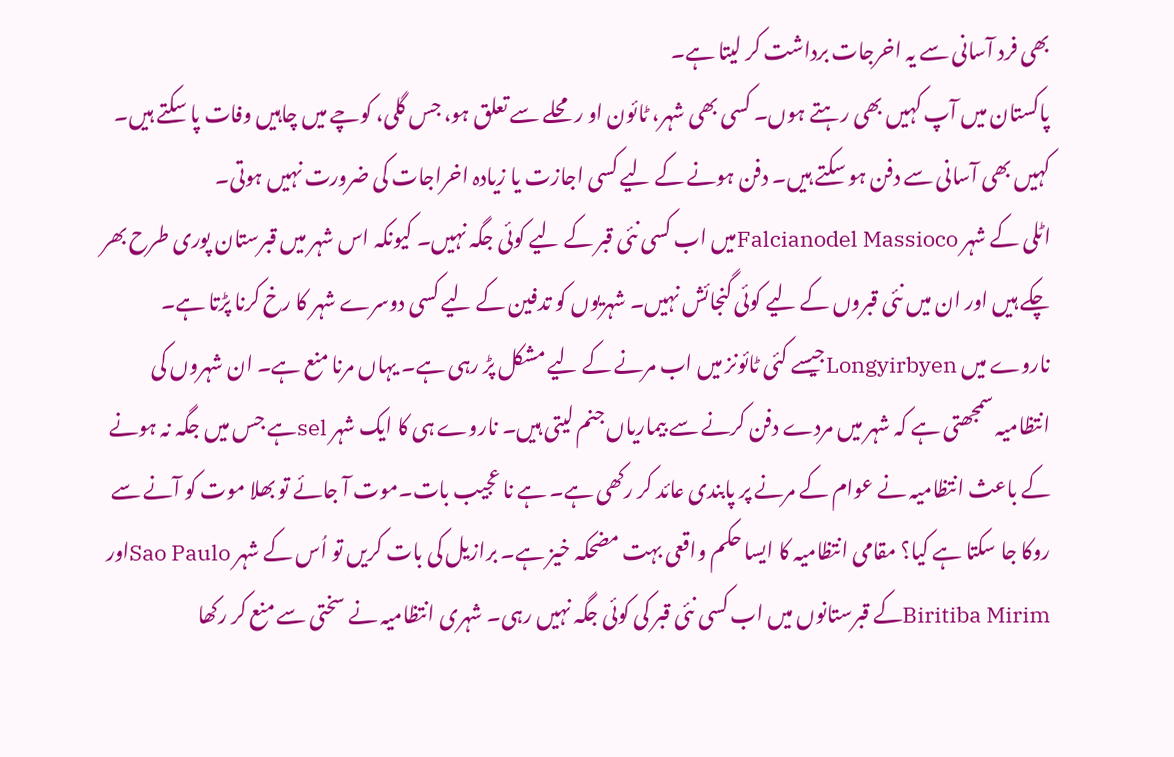بھی فرد آسانی سے یہ اخرجات برداشت کر لیتا ہے۔
پاکستان میں آپ کہیں بھی رہتے ہوں۔ کسی بھی شہر، ٹائون او ر محلے سے تعلق ہو، جس گلی، کوچے میں چاہیں وفات پا سکتے ہیں۔ کہیں بھی آسانی سے دفن ہو سکتے ہیں۔ دفن ہونے کے لیے کسی اجازت یا زیادہ اخراجات کی ضرورت نہیں ہوتی۔
اٹلی کے شہر Falcianodel Massiocoمیں اب کسی نئی قبر کے لیے کوئی جگہ نہیں۔ کیونکہ اس شہر میں قبرستان پوری طرح بھر چکے ہیں اور ان میں نئی قبروں کے لیے کوئی گنجائش نہیں۔ شہریوں کو تدفین کے لیے کسی دوسرے شہر کا رخ کرنا پڑتا ہے۔ ناروے میں Longyirbyenجیسے کئی ٹائونز میں اب مرنے کے لیے مشکل پڑ رہی ہے۔ یہاں مرنا منع ہے۔ ان شہروں کی انتظامیہ سمجھتی ہے کہ شہر میں مردے دفن کرنے سے بیماریاں جنم لیتی ہیں۔ ناروے ہی کا ایک شہر selہے جس میں جگہ نہ ہونے کے باعث انتظامیہ نے عوام کے مرنے پر پابندی عائد کر رکھی ہے۔ ہے نا عجیب بات۔موت آ جائے تو بھلا موت کو آنے سے روکا جا سکتا ہے کیا؟ مقامی انتظامیہ کا ایسا حکم واقعی بہت مضحکہ خیز ہے۔ برازیل کی بات کریں تو اُس کے شہر Sao Pauloاور Biritiba Mirimکے قبرستانوں میں اب کسی نئی قبر کی کوئی جگہ نہیں رہی۔ شہری انتظامیہ نے سختی سے منع کر رکھا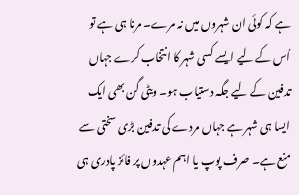ہے کہ کوئی ان شہروں میں نہ مرے۔ مرنا ہی ہے تو اُس کے لیے ایسے کسی شہر کا انتخاب کرے جہاں تدفین کے لیے جگہ دستیاب ہو۔ ویٹی گن بھی ایک ایسا ہی شہر ہے جہاں مردے کی تدفین بڑی سختی سے منع ہے۔ صرف پوپ یا اہم عہدوں پر فائز پادری ہی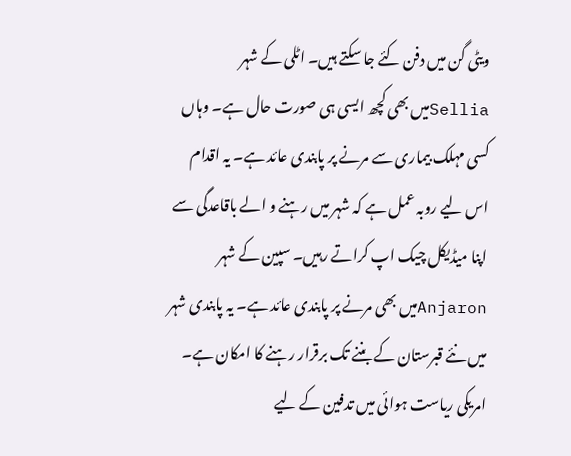ویٹی گن میں دفن کئے جا سکتے ہیں۔ اٹلی کے شہر Selliaمیں بھی کچھ ایسی ہی صورت حال ہے۔ وہاں کسی مہلک بیماری سے مرنے پر پابندی عائد ہے۔ یہ اقدام اس لیے روبہ عمل ہے کہ شہر میں رہنے و الے باقاعدگی سے اپنا میڈیکل چیک اپ کراتے رہیں۔ سپین کے شہر Anjaronمیں بھی مرنے پر پابندی عائد ہے۔ یہ پابندی شہر میں نئے قبرستان کے بننے تک برقرار رہنے کا امکان ہے۔
امریکی ریاست ہوائی میں تدفین کے لیے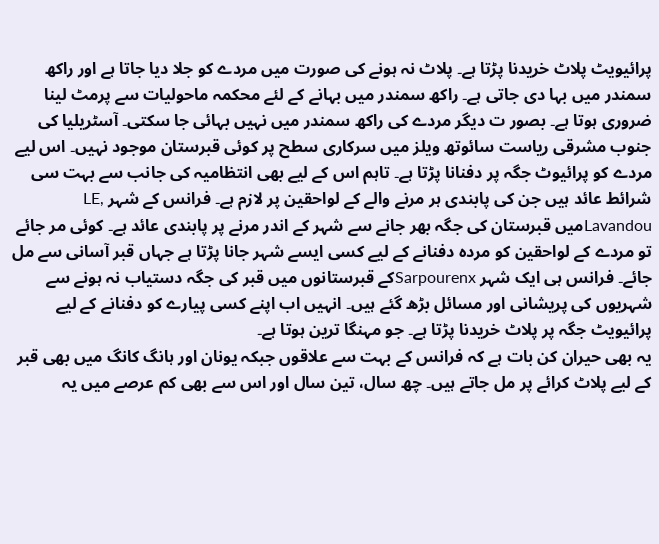پرائیویٹ پلاٹ خریدنا پڑتا ہے۔ پلاٹ نہ ہونے کی صورت میں مردے کو جلا دیا جاتا ہے اور راکھ سمندر میں بہا دی جاتی ہے۔ راکھ سمندر میں بہانے کے لئے محکمہ ماحولیات سے پرمٹ لینا ضروری ہوتا ہے۔ بصور ت دیگر مردے کی راکھ سمندر میں نہیں بہائی جا سکتی۔ آسٹریلیا کی جنوب مشرقی ریاست سائوتھ ویلز میں سرکاری سطح پر کوئی قبرستان موجود نہیں۔ اس لیے مردے کو پرائیوٹ جگہ پر دفنانا پڑتا ہے۔ تاہم اس کے لیے بھی انتظامیہ کی جانب سے بہت سی شرائط عائد ہیں جن کی پابندی ہر مرنے والے کے لواحقین پر لازم ہے۔ فرانس کے شہر LE, Lavandouمیں قبرستان کی جگہ بھر جانے سے شہر کے اندر مرنے پر پابندی عائد ہے۔ کوئی مر جائے تو مردے کے لواحقین کو مردہ دفنانے کے لیے کسی ایسے شہر جانا پڑتا ہے جہاں قبر آسانی سے مل جائے۔ فرانس ہی ایک شہر Sarpourenxکے قبرستانوں میں قبر کی جگہ دستیاب نہ ہونے سے شہریوں کی پریشانی اور مسائل بڑھ گئے ہیں۔ انہیں اب اپنے کسی پیارے کو دفنانے کے لیے پرائیویٹ جگہ پر پلاٹ خریدنا پڑتا ہے۔ جو مہنگا ترین ہوتا ہے۔
یہ بھی حیران کن بات ہے کہ فرانس کے بہت سے علاقوں جبکہ یونان اور ہانگ کانگ میں بھی قبر کے لیے پلاٹ کرائے پر مل جاتے ہیں۔ چھ سال، تین سال اور اس سے بھی کم عرصے میں یہ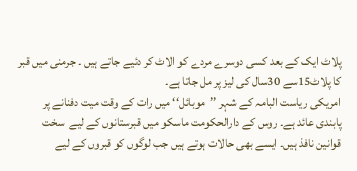پلاٹ ایک کے بعد کسی دوسرے مردے کو الاٹ کر دئیے جاتے ہیں ۔ جرمنی میں قبر کا پلاٹ15سے 30سال کی لیز پر مل جاتا ہے۔
امریکی ریاست البامہ کے شہر ’’موبائل‘‘ میں رات کے وقت میت دفنانے پر پابندی عائد ہے۔ روس کے دارالحکومت ماسکو میں قبرستانوں کے لیے  سخت قوانین نافذ ہیں۔ ایسے بھی حالات ہوتے ہیں جب لوگوں کو قبروں کے لیے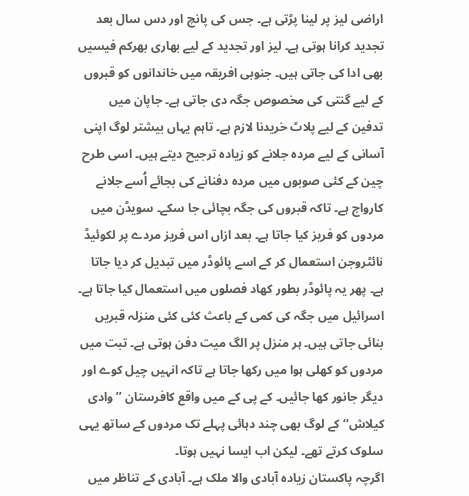اراضی لیز پر لینا پڑتی ہے۔ جس کی پانچ اور دس سال بعد تجدید کرانا ہوتی ہے۔ لیز اور تجدید کے لیے بھاری بھرکم فیسیں بھی ادا کی جاتی ہیں۔ جنوبی افریقہ میں خاندانوں کو قبروں کے لیے گنتی کی مخصوص جگہ دی جاتی ہے۔ جاپان میں تدفین کے لیے پلاٹ خریدنا لازم ہے۔ تاہم یہاں بیشتر لوگ اپنی آسانی کے لیے مردہ جلانے کو زیادہ ترجیح دیتے ہیں۔ اسی طرح چین کے کئی صوبوں میں مردہ دفنانے کی بجائے اُسے جلانے کارواج ہے۔ تاکہ قبروں کی جگہ بچائی جا سکے۔ سویڈن میں مردوں کو فریز کیا جاتا ہے۔ بعد ازاں اس فریز مردے پر لکوئیڈ نائٹروجن استعمال کر کے اسے پائوڈر میں تبدیل کر دیا جاتا ہے۔ پھر یہ پائوڈر بطور کھاد فصلوں میں استعمال کیا جاتا ہے۔ اسرائیل میں جگہ کی کمی کے باعث کئی کئی منزلہ قبریں بنائی جاتی ہیں۔ ہر منزل پر الگ میت دفن ہوتی ہے۔ تبت میں مردوں کو کھلی ہوا میں رکھا جاتا ہے تاکہ انہیں چیل کوے اور دیگر جانور کھا جائیں۔ کے پی کے میں واقع کافرستان ’’وادی کیلاش‘‘ کے لوگ بھی چند دہائی پہلے تک مردوں کے ساتھ یہی سلوک کرتے تھے۔ لیکن اب ایسا نہیں ہوتا۔
اگرچہ پاکستان زیادہ آبادی والا ملک ہے۔ آبادی کے تناظر میں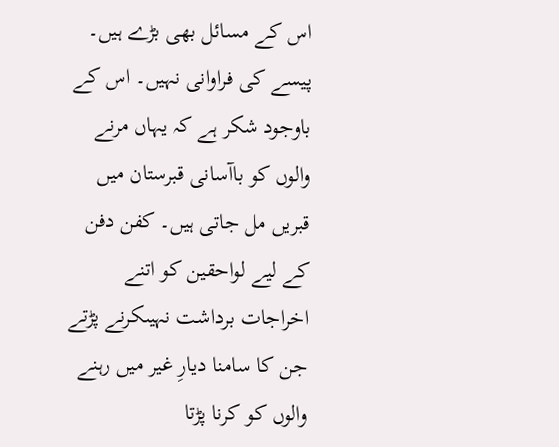اس کے مسائل بھی بڑے ہیں۔ پیسے کی فراوانی نہیں۔ اس کے باوجود شکر ہے کہ یہاں مرنے والوں کو باآسانی قبرستان میں قبریں مل جاتی ہیں۔ کفن دفن کے لیے لواحقین کو اتنے اخراجات برداشت نہیںکرنے پڑتے جن کا سامنا دیارِ غیر میں رہنے والوں کو کرنا پڑتا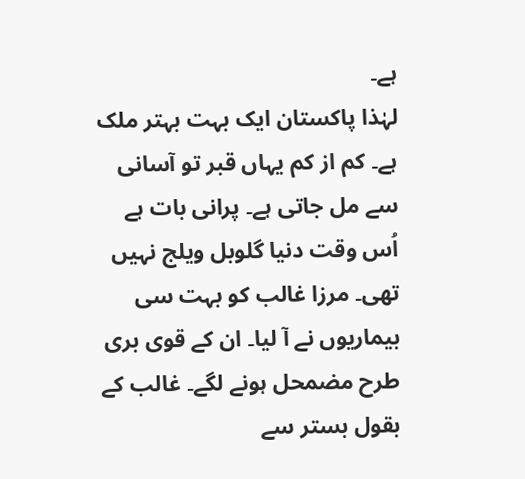ہے۔
لہٰذا پاکستان ایک بہت بہتر ملک ہے۔ کم از کم یہاں قبر تو آسانی سے مل جاتی ہے۔ پرانی بات ہے اُس وقت دنیا گلوبل ویلج نہیں تھی۔ مرزا غالب کو بہت سی بیماریوں نے آ لیا۔ ان کے قوی بری طرح مضمحل ہونے لگے۔ غالب کے بقول بستر سے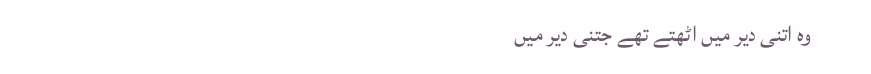وہ اتنی دیر میں اٹھتے تھے جتنی دیر میں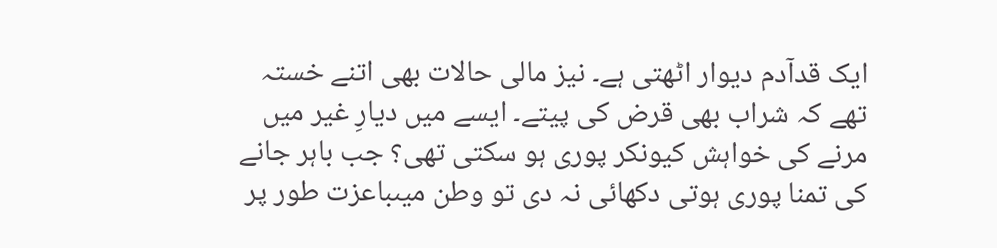ایک قدآدم دیوار اٹھتی ہے۔ نیز مالی حالات بھی اتنے خستہ تھے کہ شراب بھی قرض کی پیتے۔ ایسے میں دیارِ غیر میں مرنے کی خواہش کیونکر پوری ہو سکتی تھی؟ جب باہر جانے کی تمنا پوری ہوتی دکھائی نہ دی تو وطن میںباعزت طور پر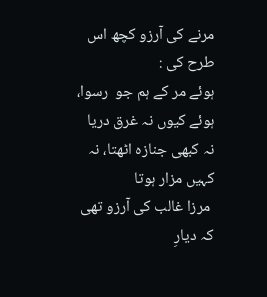مرنے کی آرزو کچھ اس طرح کی :
ہوئے مر کے ہم جو  رسوا، ہوئے کیوں نہ غرق دریا
نہ کبھی جنازہ اٹھتا، نہ کہیں مزار ہوتا
 مرزا غالب کی آرزو تھی کہ دیارِ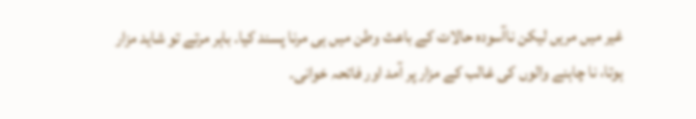غیر میں مریں لیکن ناآسودہ حالات کے باعث وطن میں ہی مرنا پسند کیا۔ باہر مرتے تو شاید مزار ہوتا، نا چاہنے والوں کی غالب کے مزار پر آمد اور فاتحہ خوانی۔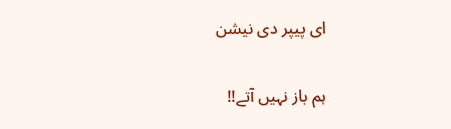ای پیپر دی نیشن

ہم باز نہیں آتے!!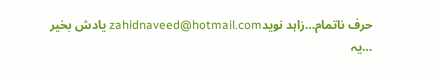حرف ناتمام…زاہد نویدzahidnaveed@hotmail.com یادش بخیر …یہ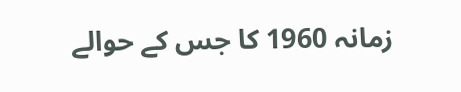زمانہ 1960 کا جس کے حوالے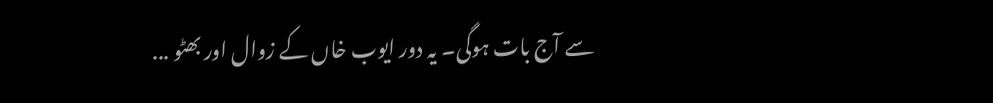سے آج بات ہوگی۔ یہ دور ایوب خاں کے زوال اور بھٹو ...